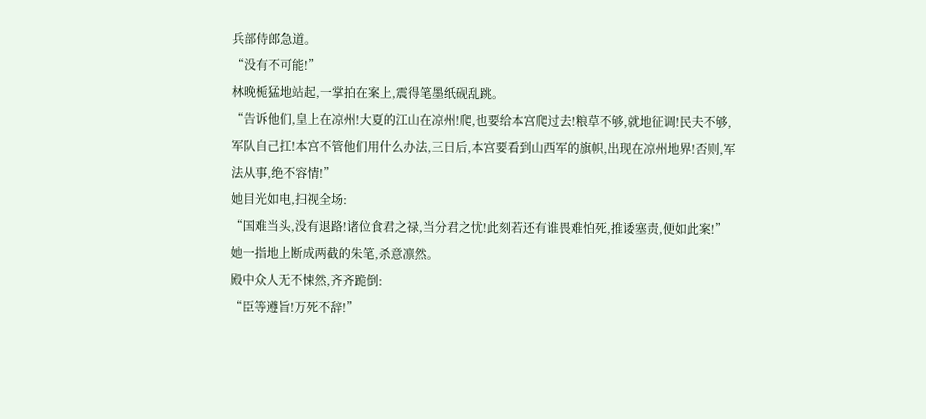兵部侍郎急道。
“没有不可能!”
林晚栀猛地站起,一掌拍在案上,震得笔墨纸砚乱跳。
“告诉他们,皇上在凉州!大夏的江山在凉州!爬,也要给本宫爬过去!粮草不够,就地征调!民夫不够,军队自己扛!本宫不管他们用什么办法,三日后,本宫要看到山西军的旗帜,出现在凉州地界!否则,军法从事,绝不容情!”
她目光如电,扫视全场:
“国难当头,没有退路!诸位食君之禄,当分君之忧!此刻若还有谁畏难怕死,推诿塞责,便如此案!”
她一指地上断成两截的朱笔,杀意凛然。
殿中众人无不悚然,齐齐跪倒:
“臣等遵旨!万死不辞!”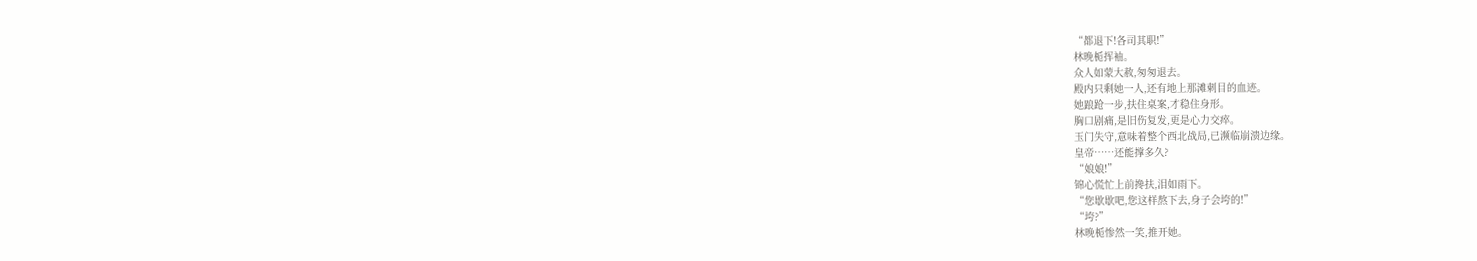“都退下!各司其职!”
林晚栀挥袖。
众人如蒙大赦,匆匆退去。
殿内只剩她一人,还有地上那滩刺目的血迹。
她踉跄一步,扶住桌案,才稳住身形。
胸口剧痛,是旧伤复发,更是心力交瘁。
玉门失守,意味着整个西北战局,已濒临崩溃边缘。
皇帝……还能撑多久?
“娘娘!”
锦心慌忙上前搀扶,泪如雨下。
“您歇歇吧,您这样熬下去,身子会垮的!”
“垮?”
林晚栀惨然一笑,推开她。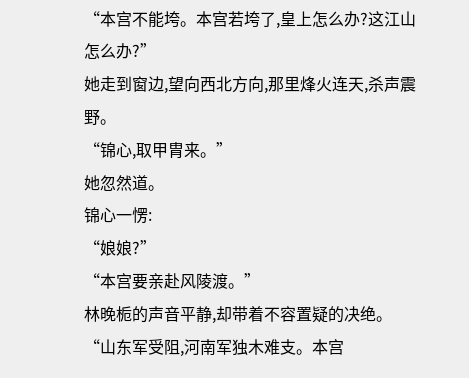“本宫不能垮。本宫若垮了,皇上怎么办?这江山怎么办?”
她走到窗边,望向西北方向,那里烽火连天,杀声震野。
“锦心,取甲胄来。”
她忽然道。
锦心一愣:
“娘娘?”
“本宫要亲赴风陵渡。”
林晚栀的声音平静,却带着不容置疑的决绝。
“山东军受阻,河南军独木难支。本宫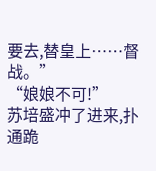要去,替皇上……督战。”
“娘娘不可!”
苏培盛冲了进来,扑通跪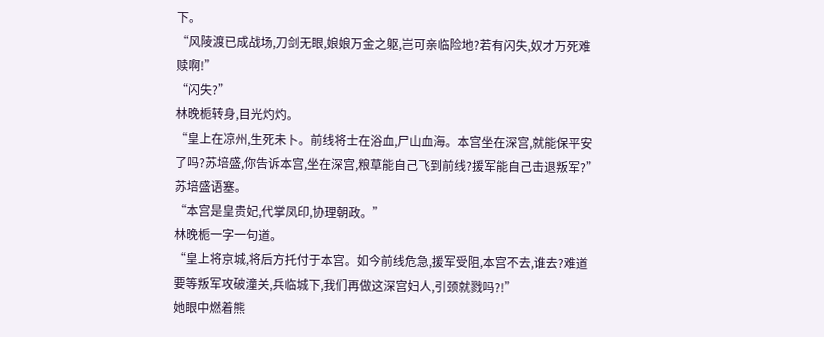下。
“风陵渡已成战场,刀剑无眼,娘娘万金之躯,岂可亲临险地?若有闪失,奴才万死难赎啊!”
“闪失?”
林晚栀转身,目光灼灼。
“皇上在凉州,生死未卜。前线将士在浴血,尸山血海。本宫坐在深宫,就能保平安了吗?苏培盛,你告诉本宫,坐在深宫,粮草能自己飞到前线?援军能自己击退叛军?”
苏培盛语塞。
“本宫是皇贵妃,代掌凤印,协理朝政。”
林晚栀一字一句道。
“皇上将京城,将后方托付于本宫。如今前线危急,援军受阻,本宫不去,谁去?难道要等叛军攻破潼关,兵临城下,我们再做这深宫妇人,引颈就戮吗?!”
她眼中燃着熊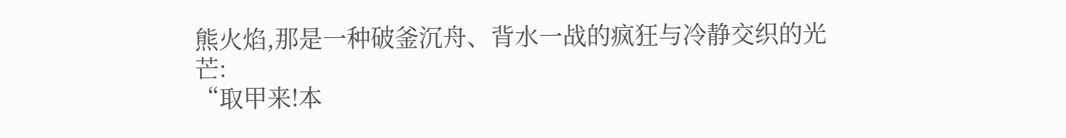熊火焰,那是一种破釜沉舟、背水一战的疯狂与冷静交织的光芒:
“取甲来!本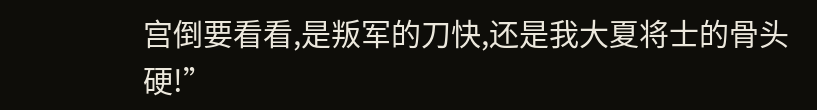宫倒要看看,是叛军的刀快,还是我大夏将士的骨头硬!”